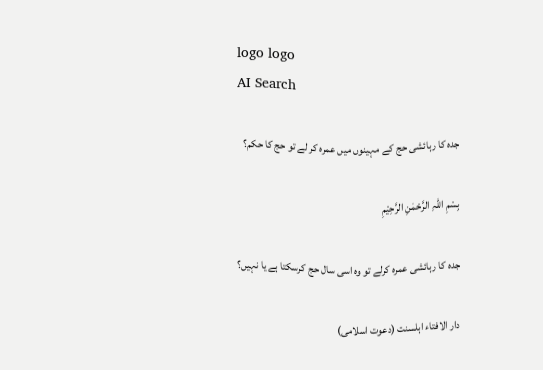logo logo
AI Search

جدہ کا رہائشی حج کے مہینوں میں عمرہ کر لے تو حج کا حکم؟

بِسْمِ اللہِ الرَّحْمٰنِ الرَّحِيْمِ

جدہ کا رہائشی عمرہ کرلے تو وہ اسی سال حج کرسکتا ہے یا نہیں؟

دار الافتاء اہلسنت (دعوت اسلامی)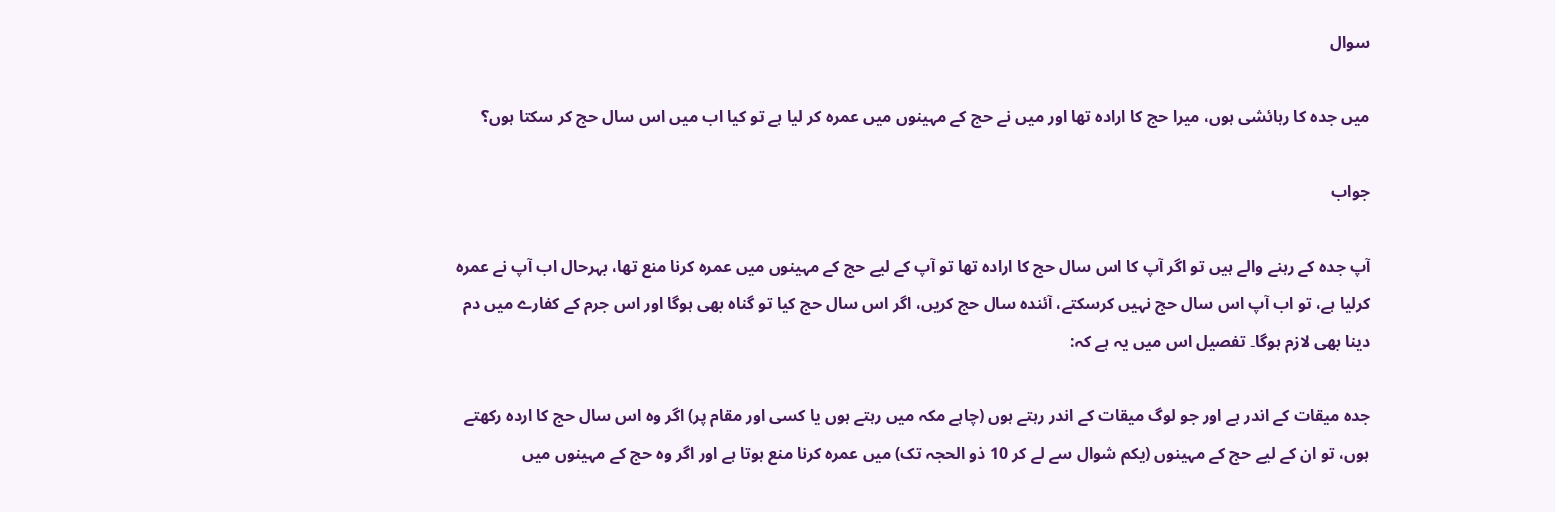سوال

میں جدہ کا رہائشی ہوں، میرا حج کا ارادہ تھا اور میں نے حج کے مہینوں میں عمرہ کر لیا ہے تو کیا اب میں اس سال حج کر سکتا ہوں؟

جواب

آپ جدہ کے رہنے والے ہیں تو اگر آپ کا اس سال حج کا ارادہ تھا تو آپ کے لیے حج کے مہینوں میں عمرہ کرنا منع تھا، بہرحال اب آپ نے عمرہ کرلیا ہے، تو اب آپ اس سال حج نہیں کرسکتے، آئندہ سال حج کریں، اگر اس سال حج کیا تو گناہ بھی ہوگا اور اس جرم کے کفارے میں دم دینا بھی لازم ہوگا۔ تفصیل اس میں یہ ہے کہ:

جدہ میقات کے اندر ہے اور جو لوگ میقات کے اندر رہتے ہوں (چاہے مکہ میں رہتے ہوں یا کسی اور مقام پر) اگر وہ اس سال حج کا اردہ رکھتے ہوں، تو ان کے لیے حج کے مہینوں (یکم شوال سے لے کر 10 ذو الحجہ تک) میں عمرہ کرنا منع ہوتا ہے اور اگر وہ حج کے مہینوں میں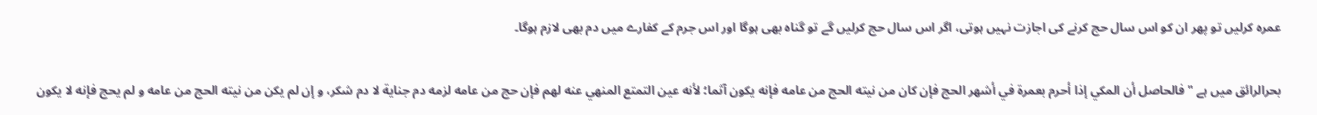عمرہ کرلیں تو پھر ان کو اس سال حج کرنے کی اجازت نہیں ہوتی، اگر اس سال حج کرلیں گے تو گناہ بھی ہوگا اور اس جرم کے کفارے میں دم بھی لازم ہوگا۔

بحرالرائق میں ہے "فالحاصل أن المكي إذا أحرم بعمرة في أشهر الحج فإن كان من نيته الحج من عامه فإنه يكون آثما؛ لأنه عين التمتع المنهي عنه لهم فإن حج من عامه لزمه دم جناية لا دم شكر، و إن لم يكن من نيته الحج من عامه و لم يحج فإنه لا يكون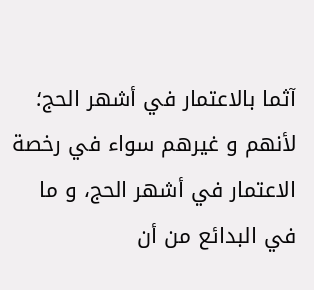آثما بالاعتمار في أشهر الحج؛ لأنهم و غيرهم سواء في رخصة الاعتمار في أشهر الحج، و ما في البدائع من أن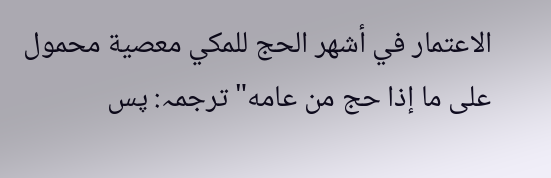الاعتمار في أشهر الحج للمكي معصية محمول على ما إذا حج من عامه" ترجمہ: پس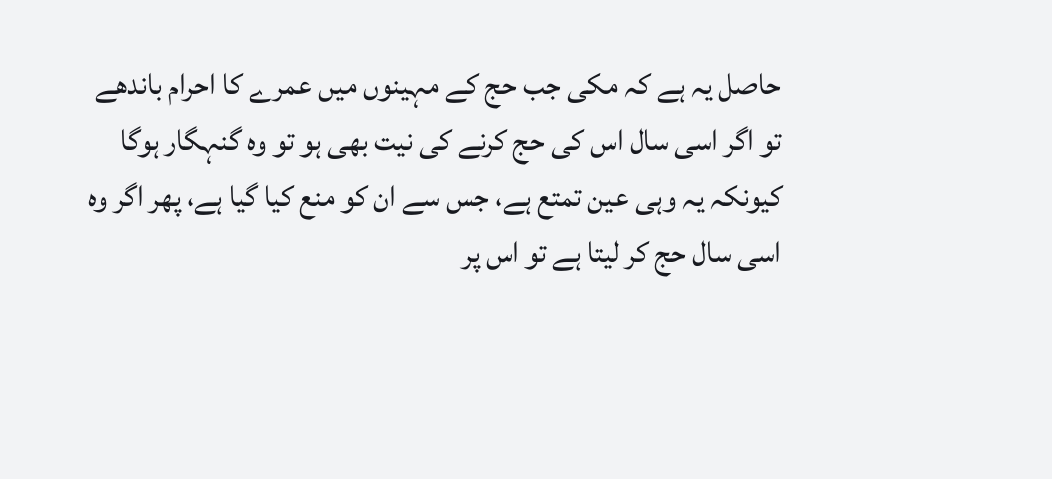حاصل یہ ہے کہ مکی جب حج کے مہینوں میں عمرے کا احرام باندھے تو اگر اسی سال اس کی حج کرنے کی نیت بھی ہو تو وہ گنہگار ہوگا کیونکہ یہ وہی عین تمتع ہے، جس سے ان کو منع کیا گیا ہے، پھر اگر وہ اسی سال حج کر لیتا ہے تو اس پر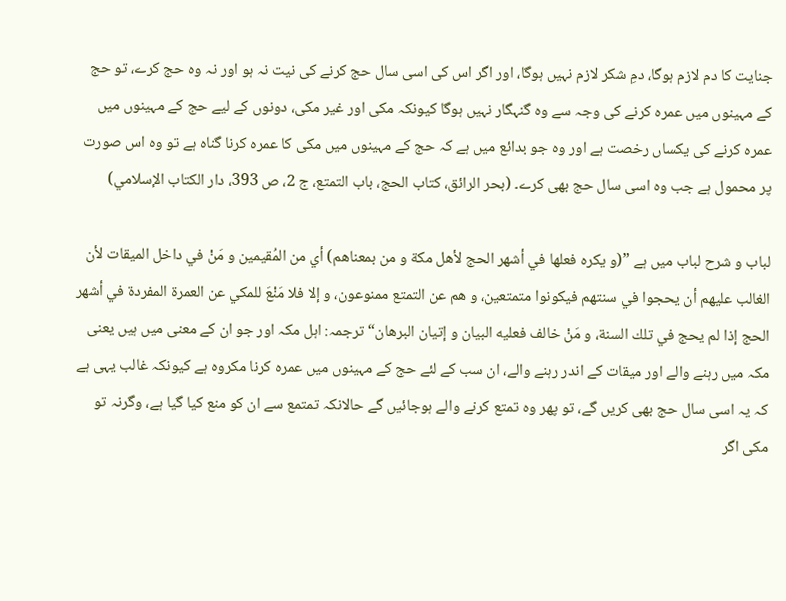جنایت کا دم لازم ہوگا، دمِ شکر لازم نہیں ہوگا، اور اگر اس کی اسی سال حج کرنے کی نیت نہ ہو اور نہ وہ حج کرے، تو حج کے مہینوں میں عمرہ کرنے کی وجہ سے وہ گنہگار نہیں ہوگا کیونکہ مکی اور غیر مکی، دونوں کے لیے حج کے مہینوں میں عمرہ کرنے کی یکساں رخصت ہے اور وہ جو بدائع میں ہے کہ حج کے مہینوں میں مکی کا عمرہ کرنا گناہ ہے تو وہ اس صورت پر محمول ہے جب وہ اسی سال حج بھی کرے۔ (بحر الرائق، کتاب الحج، باب التمتع، ج 2، ص 393، دار الكتاب الإسلامي)

لباب و شرح لباب میں ہے ”(و يكره فعلها في أشهر الحج لأهل مكة و من بمعناهم) أي من المُقيمين و مَنْ في داخل الميقات لأن الغالب عليهم أن يحجوا في سنتهم فيكونوا متمتعين، و هم عن التمتع ممنوعون، و إلا فلا مَنْعَ للمكي عن العمرة المفردة في أشهر الحج إذا لم يحج في تلك السنة، و مَنْ خالف فعليه البيان و إتيان البرهان“ ترجمہ: اہل مکہ اور جو ان کے معنی میں ہیں یعنی مکہ میں رہنے والے اور میقات کے اندر رہنے والے، ان سب کے لئے حج کے مہینوں میں عمرہ کرنا مکروہ ہے کیونکہ غالب یہی ہے کہ یہ اسی سال حج بھی کریں گے، تو پھر وہ تمتع کرنے والے ہوجائیں گے حالانکہ تمتمع سے ان کو منع کیا گیا ہے، وگرنہ تو مکی اگر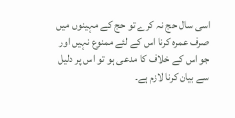اسی سال حج نہ کرے تو حج کے مہینوں میں صرف عمرہ کرنا اس کے لئے ممنوع نہیں اور جو اس کے خلاف کا مدعی ہو تو اس پر دلیل سے بیان کرنا لازم ہے۔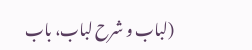(لباب و شرح لباب، باب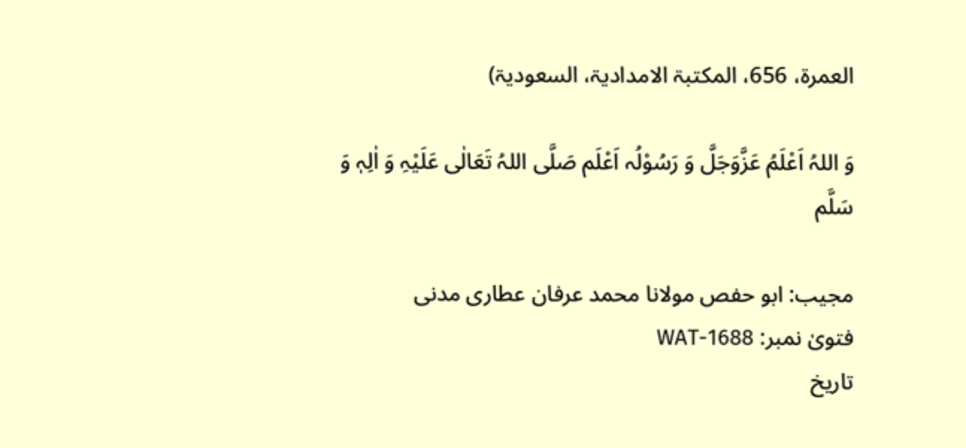العمرۃ، 656، المکتبۃ الامدادیۃ، السعودیۃ)

وَ اللہُ اَعْلَمُ عَزَّوَجَلَّ وَ رَسُوْلُہ اَعْلَم صَلَّی اللہُ تَعَالٰی عَلَیْہِ وَ اٰلِہٖ وَ سَلَّم

مجیب: ابو حفص مولانا محمد عرفان عطاری مدنی
فتویٰ نمبر: WAT-1688
تاریخ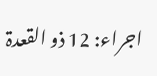اجراء: 12 ذو القعدۃ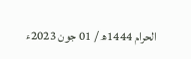الحرام 1444ھ / 01 جون 2023ء